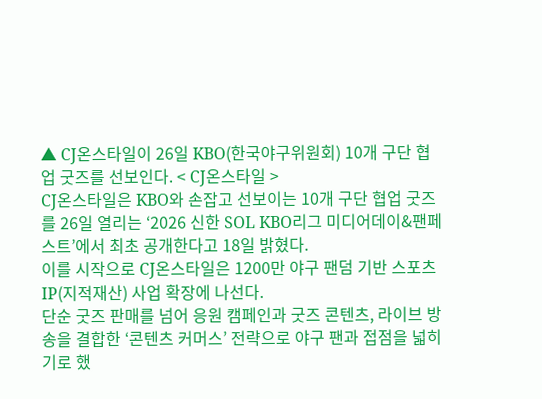▲ CJ온스타일이 26일 KBO(한국야구위원회) 10개 구단 협업 굿즈를 선보인다. < CJ온스타일 >
CJ온스타일은 KBO와 손잡고 선보이는 10개 구단 협업 굿즈를 26일 열리는 ‘2026 신한 SOL KBO리그 미디어데이&팬페스트’에서 최초 공개한다고 18일 밝혔다.
이를 시작으로 CJ온스타일은 1200만 야구 팬덤 기반 스포츠 IP(지적재산) 사업 확장에 나선다.
단순 굿즈 판매를 넘어 응원 캠페인과 굿즈 콘텐츠, 라이브 방송을 결합한 ‘콘텐츠 커머스’ 전략으로 야구 팬과 접점을 넓히기로 했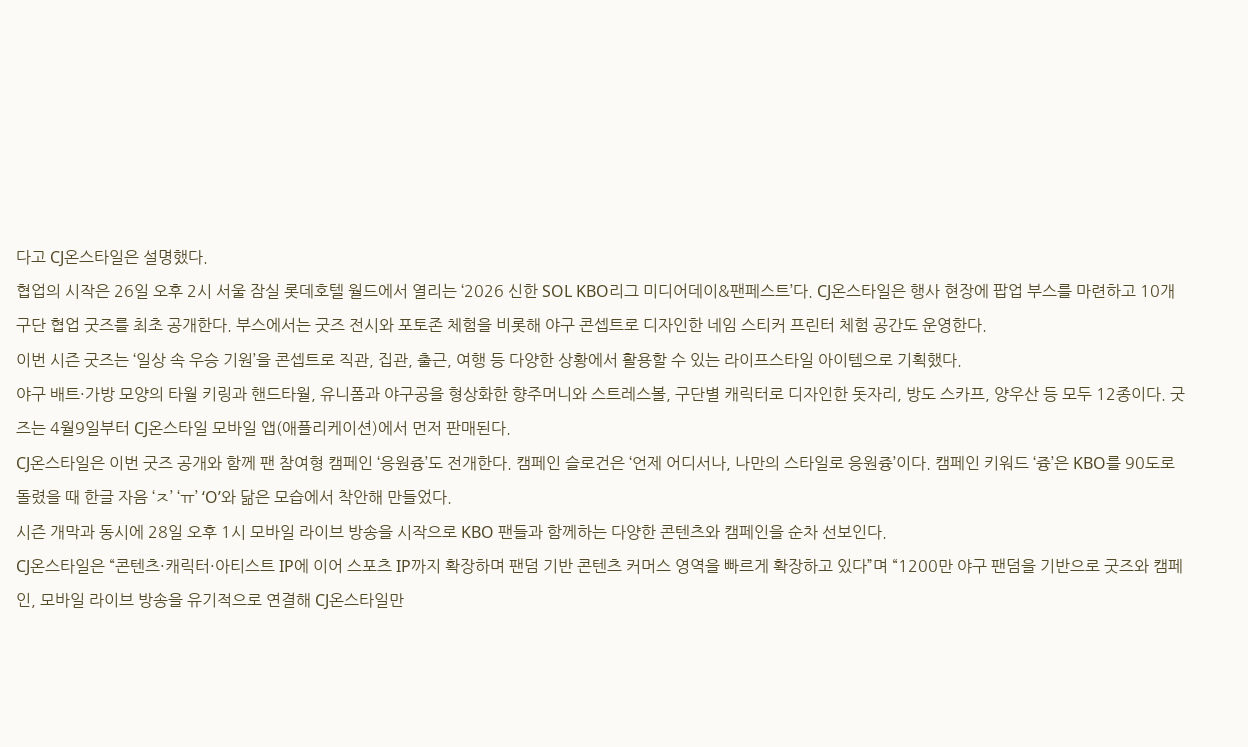다고 CJ온스타일은 설명했다.
협업의 시작은 26일 오후 2시 서울 잠실 롯데호텔 월드에서 열리는 ‘2026 신한 SOL KBO리그 미디어데이&팬페스트’다. CJ온스타일은 행사 현장에 팝업 부스를 마련하고 10개 구단 협업 굿즈를 최초 공개한다. 부스에서는 굿즈 전시와 포토존 체험을 비롯해 야구 콘셉트로 디자인한 네임 스티커 프린터 체험 공간도 운영한다.
이번 시즌 굿즈는 ‘일상 속 우승 기원’을 콘셉트로 직관, 집관, 출근, 여행 등 다양한 상황에서 활용할 수 있는 라이프스타일 아이템으로 기획했다.
야구 배트·가방 모양의 타월 키링과 핸드타월, 유니폼과 야구공을 형상화한 향주머니와 스트레스볼, 구단별 캐릭터로 디자인한 돗자리, 방도 스카프, 양우산 등 모두 12종이다. 굿즈는 4월9일부터 CJ온스타일 모바일 앱(애플리케이션)에서 먼저 판매된다.
CJ온스타일은 이번 굿즈 공개와 함께 팬 참여형 캠페인 ‘응원즁’도 전개한다. 캠페인 슬로건은 ‘언제 어디서나, 나만의 스타일로 응원즁’이다. 캠페인 키워드 ‘즁’은 KBO를 90도로 돌렸을 때 한글 자음 ‘ㅈ’ ‘ㅠ’ ‘O’와 닮은 모습에서 착안해 만들었다.
시즌 개막과 동시에 28일 오후 1시 모바일 라이브 방송을 시작으로 KBO 팬들과 함께하는 다양한 콘텐츠와 캠페인을 순차 선보인다.
CJ온스타일은 “콘텐츠·캐릭터·아티스트 IP에 이어 스포츠 IP까지 확장하며 팬덤 기반 콘텐츠 커머스 영역을 빠르게 확장하고 있다”며 “1200만 야구 팬덤을 기반으로 굿즈와 캠페인, 모바일 라이브 방송을 유기적으로 연결해 CJ온스타일만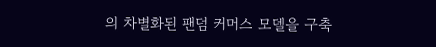의 차별화된 팬덤 커머스 모델을 구축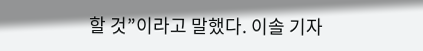할 것”이라고 말했다. 이솔 기자